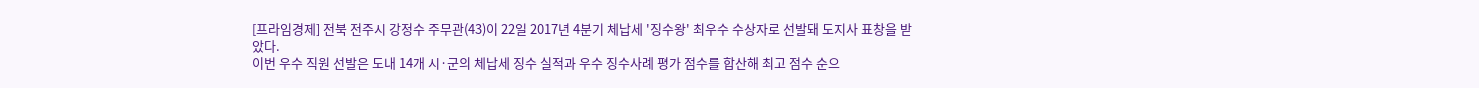[프라임경제] 전북 전주시 강정수 주무관(43)이 22일 2017년 4분기 체납세 '징수왕' 최우수 수상자로 선발돼 도지사 표창을 받았다.
이번 우수 직원 선발은 도내 14개 시·군의 체납세 징수 실적과 우수 징수사례 평가 점수를 합산해 최고 점수 순으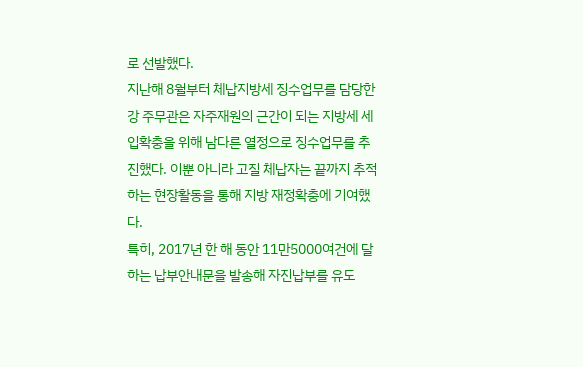로 선발했다.
지난해 8월부터 체납지방세 징수업무를 담당한 강 주무관은 자주재원의 근간이 되는 지방세 세입확충을 위해 남다른 열정으로 징수업무를 추진했다. 이뿐 아니라 고질 체납자는 끝까지 추적하는 현장활동을 통해 지방 재정확충에 기여했다.
특히, 2017년 한 해 동안 11만5000여건에 달하는 납부안내문을 발송해 자진납부를 유도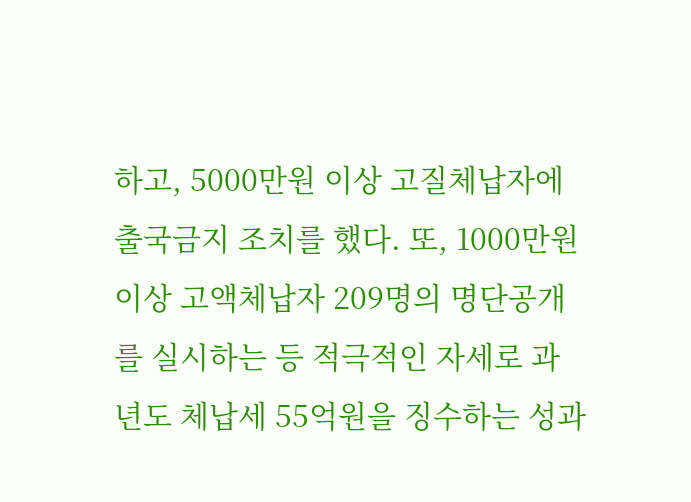하고, 5000만원 이상 고질체납자에 출국금지 조치를 했다. 또, 1000만원 이상 고액체납자 209명의 명단공개를 실시하는 등 적극적인 자세로 과년도 체납세 55억원을 징수하는 성과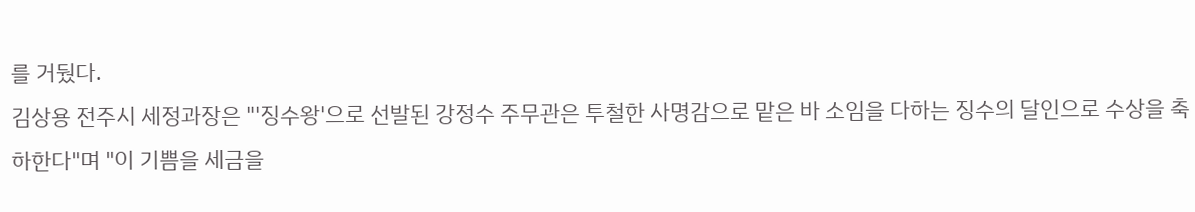를 거뒀다.
김상용 전주시 세정과장은 "'징수왕'으로 선발된 강정수 주무관은 투철한 사명감으로 맡은 바 소임을 다하는 징수의 달인으로 수상을 축하한다"며 "이 기쁨을 세금을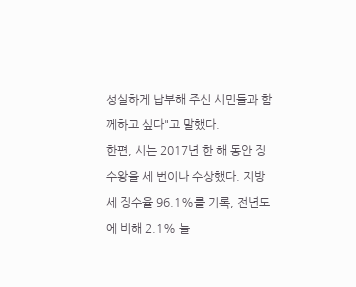성실하게 납부해 주신 시민들과 함께하고 싶다"고 말했다.
한편, 시는 2017년 한 해 동안 징수왕을 세 번이나 수상했다. 지방세 징수율 96.1%를 기록, 전년도에 비해 2.1% 늘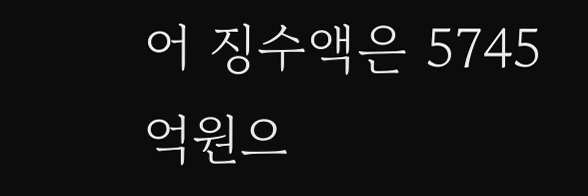어 징수액은 5745억원으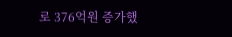로 376억원 증가했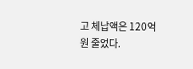고 체납액은 120억원 줄었다.